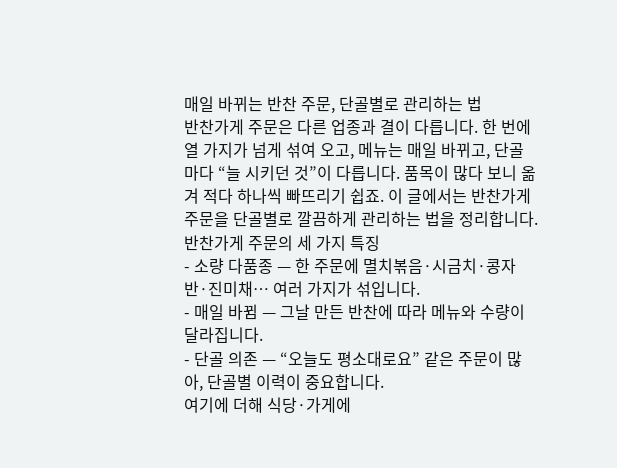매일 바뀌는 반찬 주문, 단골별로 관리하는 법
반찬가게 주문은 다른 업종과 결이 다릅니다. 한 번에 열 가지가 넘게 섞여 오고, 메뉴는 매일 바뀌고, 단골마다 “늘 시키던 것”이 다릅니다. 품목이 많다 보니 옮겨 적다 하나씩 빠뜨리기 쉽죠. 이 글에서는 반찬가게 주문을 단골별로 깔끔하게 관리하는 법을 정리합니다.
반찬가게 주문의 세 가지 특징
- 소량 다품종 — 한 주문에 멸치볶음·시금치·콩자반·진미채… 여러 가지가 섞입니다.
- 매일 바뀜 — 그날 만든 반찬에 따라 메뉴와 수량이 달라집니다.
- 단골 의존 — “오늘도 평소대로요” 같은 주문이 많아, 단골별 이력이 중요합니다.
여기에 더해 식당·가게에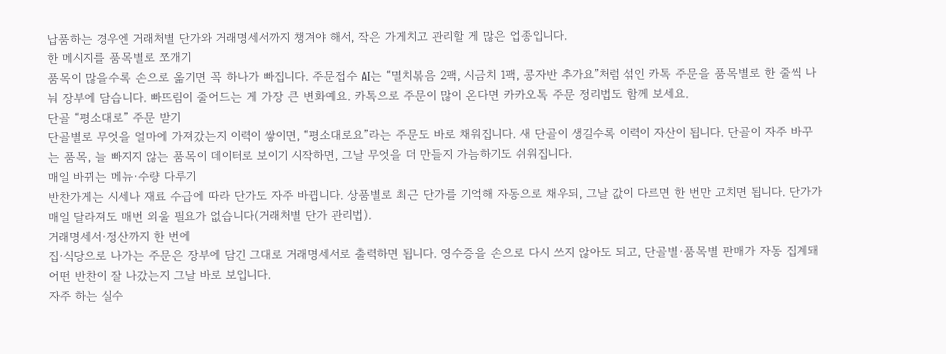납품하는 경우엔 거래처별 단가와 거래명세서까지 챙겨야 해서, 작은 가게치고 관리할 게 많은 업종입니다.
한 메시지를 품목별로 쪼개기
품목이 많을수록 손으로 옮기면 꼭 하나가 빠집니다. 주문접수 AI는 “멸치볶음 2팩, 시금치 1팩, 콩자반 추가요”처럼 섞인 카톡 주문을 품목별로 한 줄씩 나눠 장부에 담습니다. 빠뜨림이 줄어드는 게 가장 큰 변화예요. 카톡으로 주문이 많이 온다면 카카오톡 주문 정리법도 함께 보세요.
단골 “평소대로” 주문 받기
단골별로 무엇을 얼마에 가져갔는지 이력이 쌓이면, “평소대로요”라는 주문도 바로 채워집니다. 새 단골이 생길수록 이력이 자산이 됩니다. 단골이 자주 바꾸는 품목, 늘 빠지지 않는 품목이 데이터로 보이기 시작하면, 그날 무엇을 더 만들지 가늠하기도 쉬워집니다.
매일 바뀌는 메뉴·수량 다루기
반찬가게는 시세나 재료 수급에 따라 단가도 자주 바뀝니다. 상품별로 최근 단가를 기억해 자동으로 채우되, 그날 값이 다르면 한 번만 고치면 됩니다. 단가가 매일 달라져도 매번 외울 필요가 없습니다(거래처별 단가 관리법).
거래명세서·정산까지 한 번에
집·식당으로 나가는 주문은 장부에 담긴 그대로 거래명세서로 출력하면 됩니다. 영수증을 손으로 다시 쓰지 않아도 되고, 단골별·품목별 판매가 자동 집계돼 어떤 반찬이 잘 나갔는지 그날 바로 보입니다.
자주 하는 실수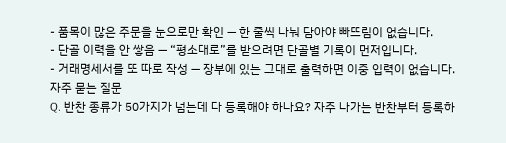- 품목이 많은 주문을 눈으로만 확인 — 한 줄씩 나눠 담아야 빠뜨림이 없습니다.
- 단골 이력을 안 쌓음 — “평소대로”를 받으려면 단골별 기록이 먼저입니다.
- 거래명세서를 또 따로 작성 — 장부에 있는 그대로 출력하면 이중 입력이 없습니다.
자주 묻는 질문
Q. 반찬 종류가 50가지가 넘는데 다 등록해야 하나요? 자주 나가는 반찬부터 등록하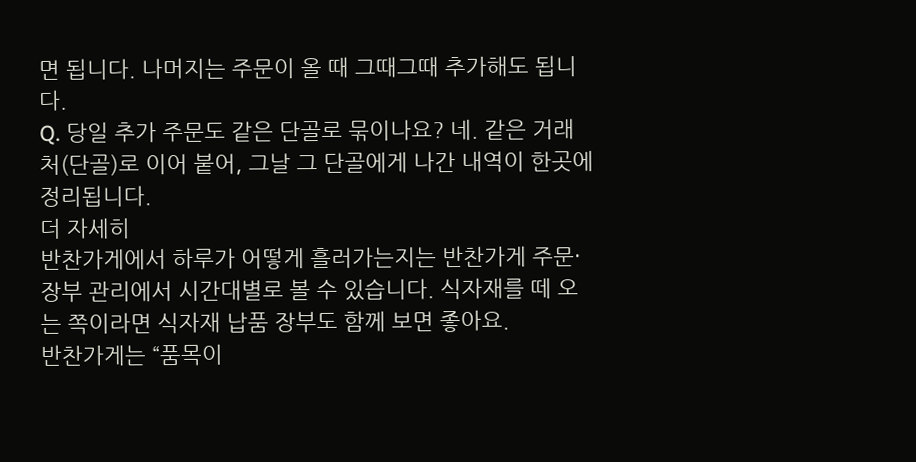면 됩니다. 나머지는 주문이 올 때 그때그때 추가해도 됩니다.
Q. 당일 추가 주문도 같은 단골로 묶이나요? 네. 같은 거래처(단골)로 이어 붙어, 그날 그 단골에게 나간 내역이 한곳에 정리됩니다.
더 자세히
반찬가게에서 하루가 어떻게 흘러가는지는 반찬가게 주문·장부 관리에서 시간대별로 볼 수 있습니다. 식자재를 떼 오는 쪽이라면 식자재 납품 장부도 함께 보면 좋아요.
반찬가게는 “품목이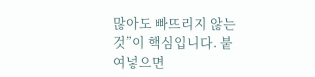많아도 빠뜨리지 않는 것”이 핵심입니다. 붙여넣으면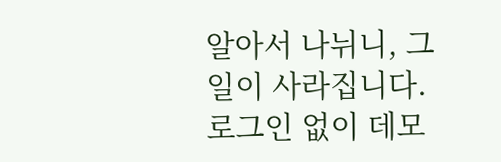알아서 나뉘니, 그 일이 사라집니다. 로그인 없이 데모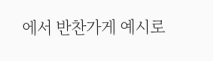에서 반찬가게 예시로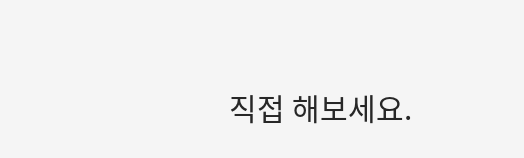직접 해보세요.